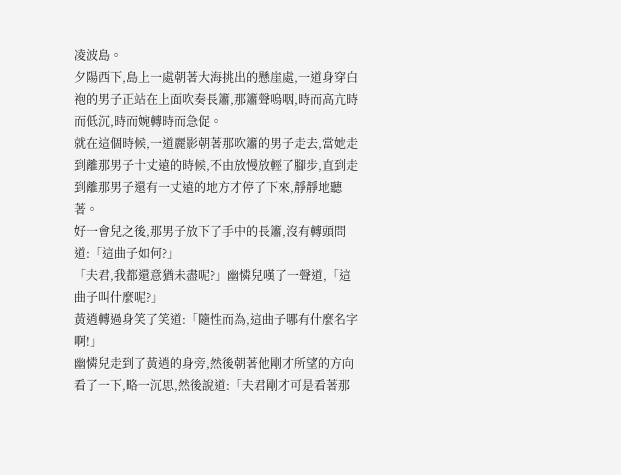凌波島。
夕陽西下,島上一處朝著大海挑出的懸崖處,一道身穿白袍的男子正站在上面吹奏長簫,那簫聲嗚咽,時而高亢時而低沉,時而婉轉時而急促。
就在這個時候,一道麗影朝著那吹簫的男子走去,當她走到離那男子十丈遠的時候,不由放慢放輕了腳步,直到走到離那男子還有一丈遠的地方才停了下來,靜靜地聽著。
好一會兒之後,那男子放下了手中的長簫,沒有轉頭問道:「這曲子如何?」
「夫君,我都還意猶未盡呢?」幽憐兒嘆了一聲道,「這曲子叫什麼呢?」
黃逍轉過身笑了笑道:「隨性而為,這曲子哪有什麼名字啊!」
幽憐兒走到了黃逍的身旁,然後朝著他剛才所望的方向看了一下,略一沉思,然後說道:「夫君剛才可是看著那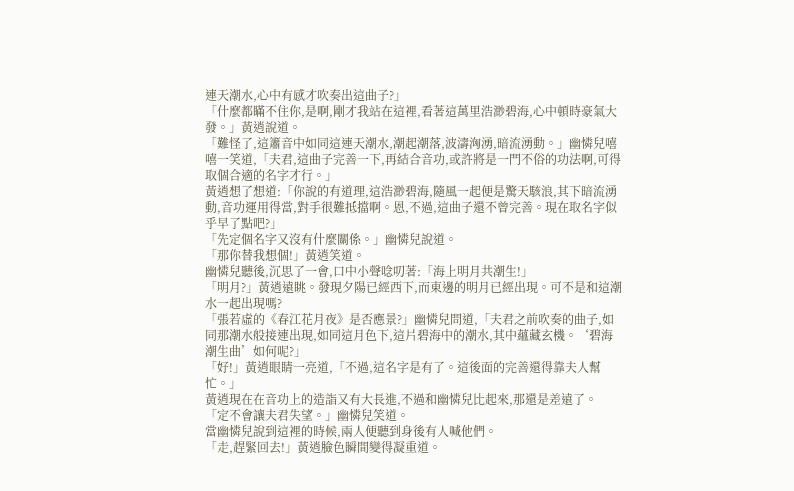連天潮水,心中有感才吹奏出這曲子?」
「什麼都瞞不住你,是啊,剛才我站在這裡,看著這萬里浩渺碧海,心中頓時豪氣大發。」黃逍說道。
「難怪了,這簫音中如同這連天潮水,潮起潮落,波濤洶湧,暗流湧動。」幽憐兒嘻嘻一笑道,「夫君,這曲子完善一下,再結合音功,或許將是一門不俗的功法啊,可得取個合適的名字才行。」
黃逍想了想道:「你說的有道理,這浩渺碧海,隨風一起便是驚天駭浪,其下暗流湧動,音功運用得當,對手很難抵擋啊。恩,不過,這曲子還不曾完善。現在取名字似乎早了點吧?」
「先定個名字又沒有什麼關係。」幽憐兒說道。
「那你替我想個!」黃逍笑道。
幽憐兒聽後,沉思了一會,口中小聲唸叨著:「海上明月共潮生!」
「明月?」黃逍遠眺。發現夕陽已經西下,而東邊的明月已經出現。可不是和這潮水一起出現嗎?
「張若虛的《春江花月夜》是否應景?」幽憐兒問道,「夫君之前吹奏的曲子,如同那潮水般接連出現,如同這月色下,這片碧海中的潮水,其中蘊藏玄機。‘碧海潮生曲’如何呢?」
「好!」黃逍眼睛一亮道,「不過,這名字是有了。這後面的完善還得靠夫人幫忙。」
黃逍現在在音功上的造詣又有大長進,不過和幽憐兒比起來,那還是差遠了。
「定不會讓夫君失望。」幽憐兒笑道。
當幽憐兒說到這裡的時候,兩人便聽到身後有人喊他們。
「走,趕緊回去!」黃逍臉色瞬間變得凝重道。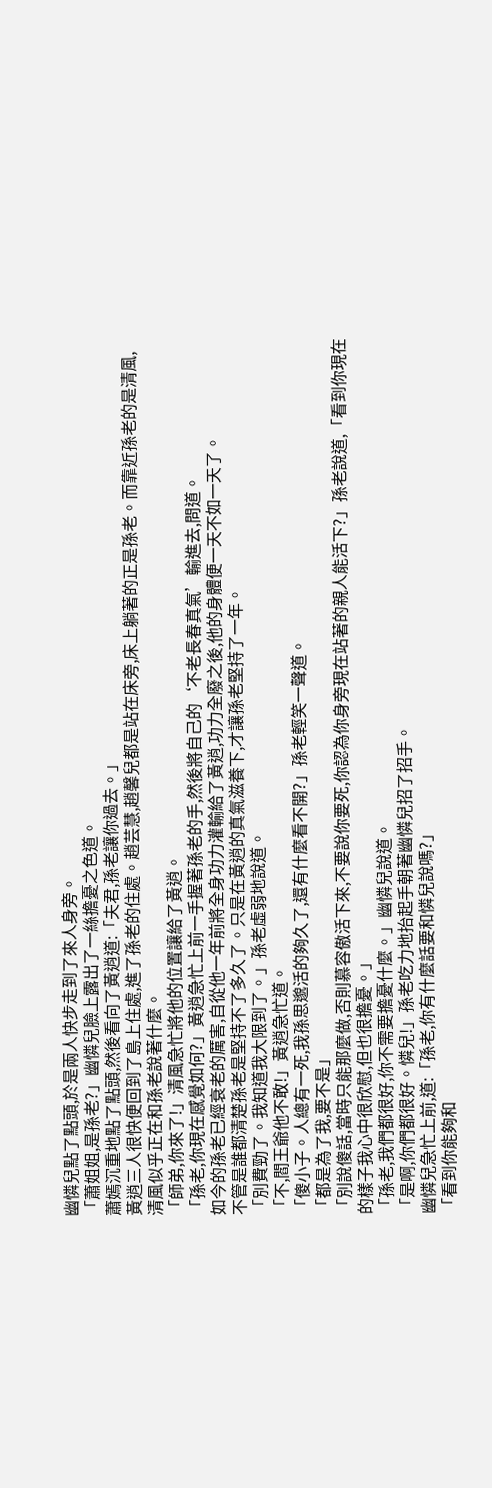幽憐兒點了點頭,於是兩人快步走到了來人身旁。
「蕭姐姐,是孫老?」幽憐兒臉上露出了一絲擔憂之色道。
蕭嫣沉重地點了點頭,然後看向了黃逍道:「夫君,孫老讓你過去。」
黃逍三人很快便回到了島上住處,進了孫老的住處。趙芸慧,趙馨兒都是站在床旁,床上躺著的正是孫老。而靠近孫老的是清風,清風似乎正在和孫老說著什麼。
「師弟,你來了!」清風急忙將他的位置讓給了黃逍。
「孫老,你現在感覺如何?」黃逍急忙上前一手握著孫老的手,然後將自己的‘不老長春真氣’輸進去,問道。
如今的孫老已經衰老的厲害,自從他一年前將全身功力灌輸給了黃逍,功力全廢之後,他的身體便一天不如一天了。
不管是誰都清楚孫老是堅持不了多久了。只是在黃逍的真氣滋養下,才讓孫老堅持了一年。
「別費勁了。我知道我大限到了。」孫老虛弱地說道。
「不,閻王爺他不敢!」黃逍急忙道。
「傻小子。人總有一死,我孫思邈活的夠久了,還有什麼看不開?」孫老輕笑一聲道。
「都是為了我,要不是」
「別說傻話,當時只能那麼做,否則慕容傲活下來,不要說你要死,你認為你身旁現在站著的親人能活下?」孫老說道,「看到你現在的樣子我心中很欣慰,但也很擔憂。」
「孫老,我們都很好,你不需要擔憂什麼。」幽憐兒說道。
「是啊,你們都很好。憐兒!」孫老吃力地抬起手朝著幽憐兒招了招手。
幽憐兒急忙上前,道:「孫老,你有什麼話要和憐兒說嗎?」
「看到你能夠和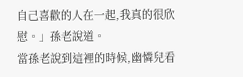自己喜歡的人在一起,我真的很欣慰。」孫老說道。
當孫老說到這裡的時候,幽憐兒看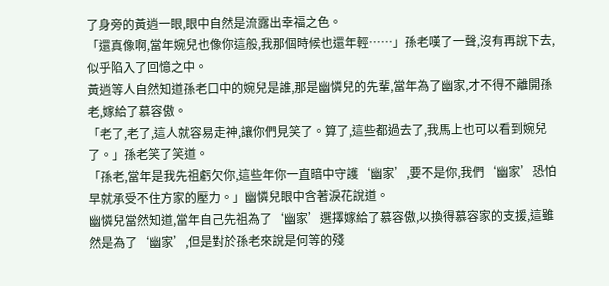了身旁的黃逍一眼,眼中自然是流露出幸福之色。
「還真像啊,當年婉兒也像你這般,我那個時候也還年輕……」孫老嘆了一聲,沒有再說下去,似乎陷入了回憶之中。
黃逍等人自然知道孫老口中的婉兒是誰,那是幽憐兒的先輩,當年為了幽家,才不得不離開孫老,嫁給了慕容傲。
「老了,老了,這人就容易走神,讓你們見笑了。算了,這些都過去了,我馬上也可以看到婉兒了。」孫老笑了笑道。
「孫老,當年是我先祖虧欠你,這些年你一直暗中守護‘幽家’,要不是你,我們‘幽家’恐怕早就承受不住方家的壓力。」幽憐兒眼中含著淚花說道。
幽憐兒當然知道,當年自己先祖為了‘幽家’選擇嫁給了慕容傲,以換得慕容家的支援,這雖然是為了‘幽家’,但是對於孫老來說是何等的殘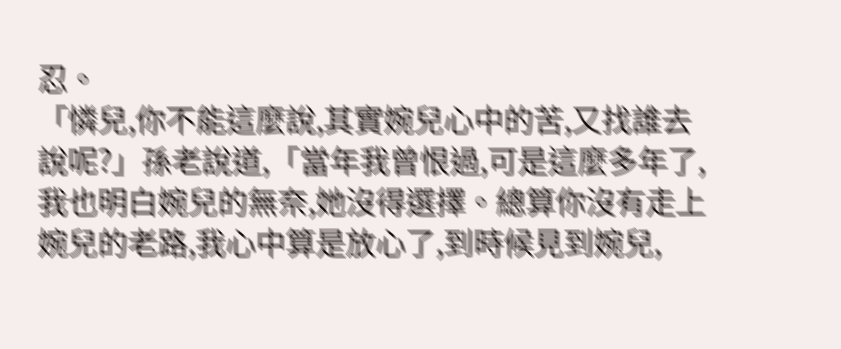忍。
「憐兒,你不能這麼說,其實婉兒心中的苦,又找誰去說呢?」孫老說道,「當年我曾恨過,可是這麼多年了,我也明白婉兒的無奈,她沒得選擇。總算你沒有走上婉兒的老路,我心中算是放心了,到時候見到婉兒,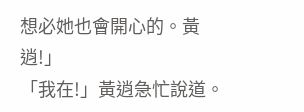想必她也會開心的。黃逍!」
「我在!」黃逍急忙說道。